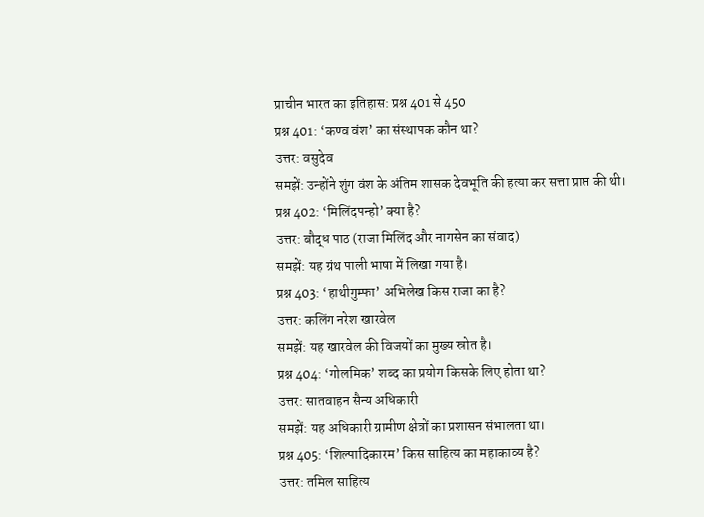प्राचीन भारत का इतिहास: प्रश्न 401 से 450
प्रश्न 401: ‘कण्व वंश’ का संस्थापक कौन था?
उत्तर: वसुदेव
समझें: उन्होंने शुंग वंश के अंतिम शासक देवभूति की हत्या कर सत्ता प्राप्त की थी।
प्रश्न 402: ‘मिलिंदपन्हो’ क्या है?
उत्तर: बौद्ध पाठ (राजा मिलिंद और नागसेन का संवाद)
समझें: यह ग्रंथ पाली भाषा में लिखा गया है।
प्रश्न 403: ‘हाथीगुम्फा’ अभिलेख किस राजा का है?
उत्तर: कलिंग नरेश खारवेल
समझें: यह खारवेल की विजयों का मुख्य स्रोत है।
प्रश्न 404: ‘गोलमिक’ शब्द का प्रयोग किसके लिए होता था?
उत्तर: सातवाहन सैन्य अधिकारी
समझें: यह अधिकारी ग्रामीण क्षेत्रों का प्रशासन संभालता था।
प्रश्न 405: ‘शिल्पादिकारम’ किस साहित्य का महाकाव्य है?
उत्तर: तमिल साहित्य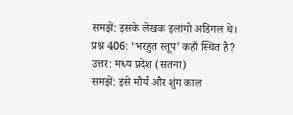समझें: इसके लेखक इलांगो अडिगल थे।
प्रश्न 406: ‘भरहुत स्तूप’ कहाँ स्थित है?
उत्तर: मध्य प्रदेश (सतना)
समझें: इसे मौर्य और शुंग काल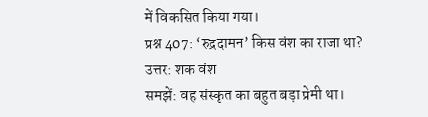में विकसित किया गया।
प्रश्न 407: ‘रुद्रदामन’ किस वंश का राजा था?
उत्तर: शक वंश
समझें: वह संस्कृत का बहुत बड़ा प्रेमी था।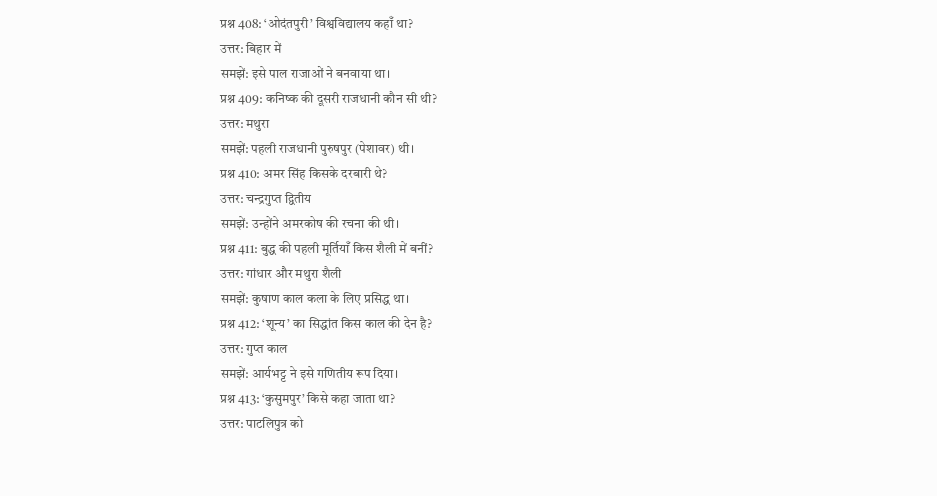प्रश्न 408: ‘ओदंतपुरी’ विश्वविद्यालय कहाँ था?
उत्तर: बिहार में
समझें: इसे पाल राजाओं ने बनवाया था।
प्रश्न 409: कनिष्क की दूसरी राजधानी कौन सी थी?
उत्तर: मथुरा
समझें: पहली राजधानी पुरुषपुर (पेशावर) थी।
प्रश्न 410: अमर सिंह किसके दरबारी थे?
उत्तर: चन्द्रगुप्त द्वितीय
समझें: उन्होंने अमरकोष की रचना की थी।
प्रश्न 411: बुद्ध की पहली मूर्तियाँ किस शैली में बनीं?
उत्तर: गांधार और मथुरा शैली
समझें: कुषाण काल कला के लिए प्रसिद्ध था।
प्रश्न 412: ‘शून्य’ का सिद्धांत किस काल की देन है?
उत्तर: गुप्त काल
समझें: आर्यभट्ट ने इसे गणितीय रूप दिया।
प्रश्न 413: ‘कुसुमपुर’ किसे कहा जाता था?
उत्तर: पाटलिपुत्र को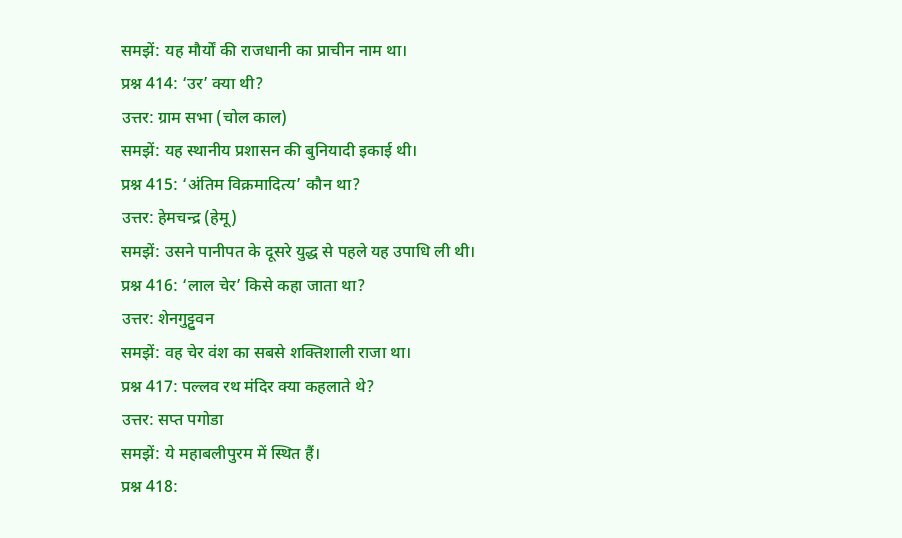समझें: यह मौर्यों की राजधानी का प्राचीन नाम था।
प्रश्न 414: ‘उर’ क्या थी?
उत्तर: ग्राम सभा (चोल काल)
समझें: यह स्थानीय प्रशासन की बुनियादी इकाई थी।
प्रश्न 415: ‘अंतिम विक्रमादित्य’ कौन था?
उत्तर: हेमचन्द्र (हेमू)
समझें: उसने पानीपत के दूसरे युद्ध से पहले यह उपाधि ली थी।
प्रश्न 416: ‘लाल चेर’ किसे कहा जाता था?
उत्तर: शेनगुट्टुवन
समझें: वह चेर वंश का सबसे शक्तिशाली राजा था।
प्रश्न 417: पल्लव रथ मंदिर क्या कहलाते थे?
उत्तर: सप्त पगोडा
समझें: ये महाबलीपुरम में स्थित हैं।
प्रश्न 418: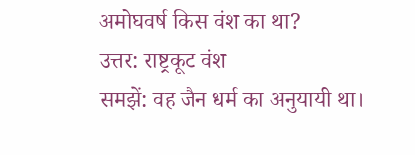अमोघवर्ष किस वंश का था?
उत्तर: राष्ट्रकूट वंश
समझें: वह जैन धर्म का अनुयायी था।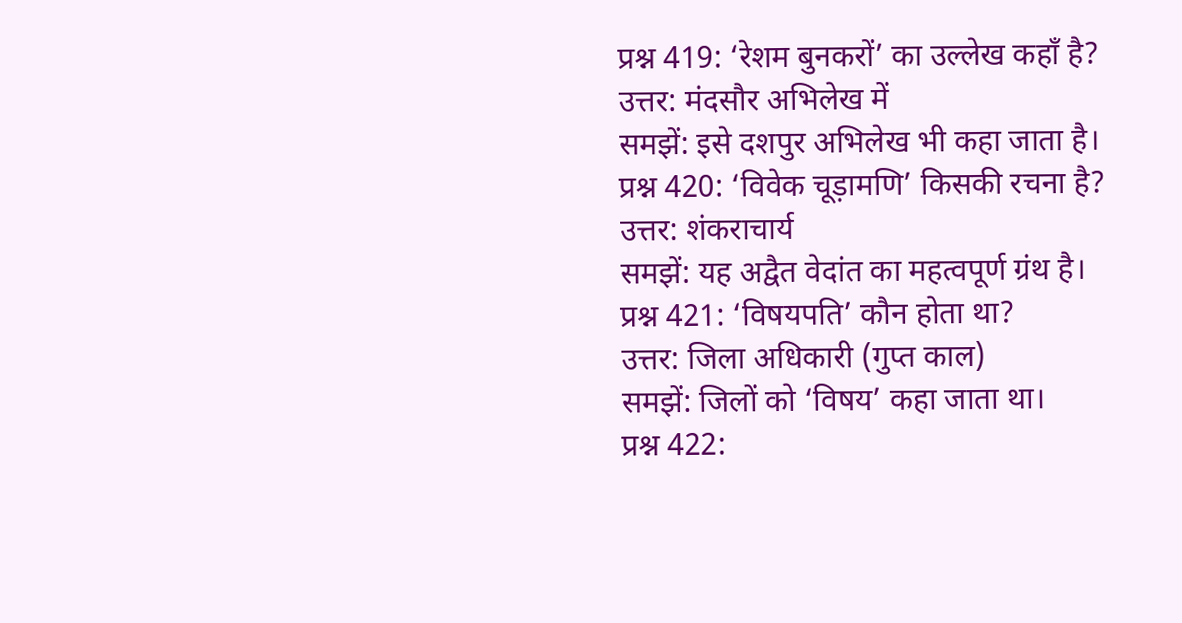प्रश्न 419: ‘रेशम बुनकरों’ का उल्लेख कहाँ है?
उत्तर: मंदसौर अभिलेख में
समझें: इसे दशपुर अभिलेख भी कहा जाता है।
प्रश्न 420: ‘विवेक चूड़ामणि’ किसकी रचना है?
उत्तर: शंकराचार्य
समझें: यह अद्वैत वेदांत का महत्वपूर्ण ग्रंथ है।
प्रश्न 421: ‘विषयपति’ कौन होता था?
उत्तर: जिला अधिकारी (गुप्त काल)
समझें: जिलों को ‘विषय’ कहा जाता था।
प्रश्न 422: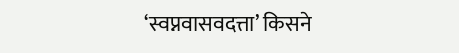‘स्वप्नवासवदत्ता’ किसने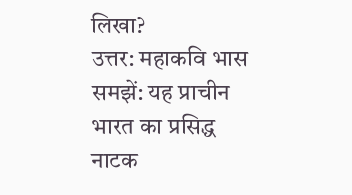लिखा?
उत्तर: महाकवि भास
समझें: यह प्राचीन भारत का प्रसिद्ध नाटक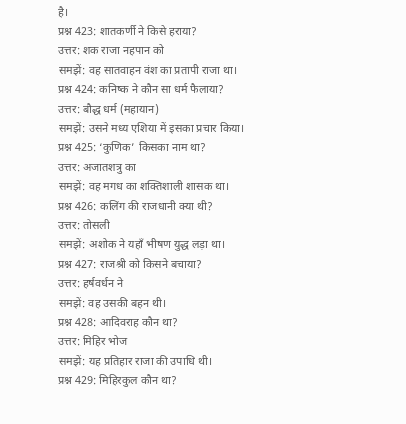है।
प्रश्न 423: शातकर्णी ने किसे हराया?
उत्तर: शक राजा नहपान को
समझें: वह सातवाहन वंश का प्रतापी राजा था।
प्रश्न 424: कनिष्क ने कौन सा धर्म फैलाया?
उत्तर: बौद्ध धर्म (महायान)
समझें: उसने मध्य एशिया में इसका प्रचार किया।
प्रश्न 425: ‘कुणिक’ किसका नाम था?
उत्तर: अजातशत्रु का
समझें: वह मगध का शक्तिशाली शासक था।
प्रश्न 426: कलिंग की राजधानी क्या थी?
उत्तर: तोसली
समझें: अशोक ने यहाँ भीषण युद्ध लड़ा था।
प्रश्न 427: राजश्री को किसने बचाया?
उत्तर: हर्षवर्धन ने
समझें: वह उसकी बहन थी।
प्रश्न 428: आदिवराह कौन था?
उत्तर: मिहिर भोज
समझें: यह प्रतिहार राजा की उपाधि थी।
प्रश्न 429: मिहिरकुल कौन था?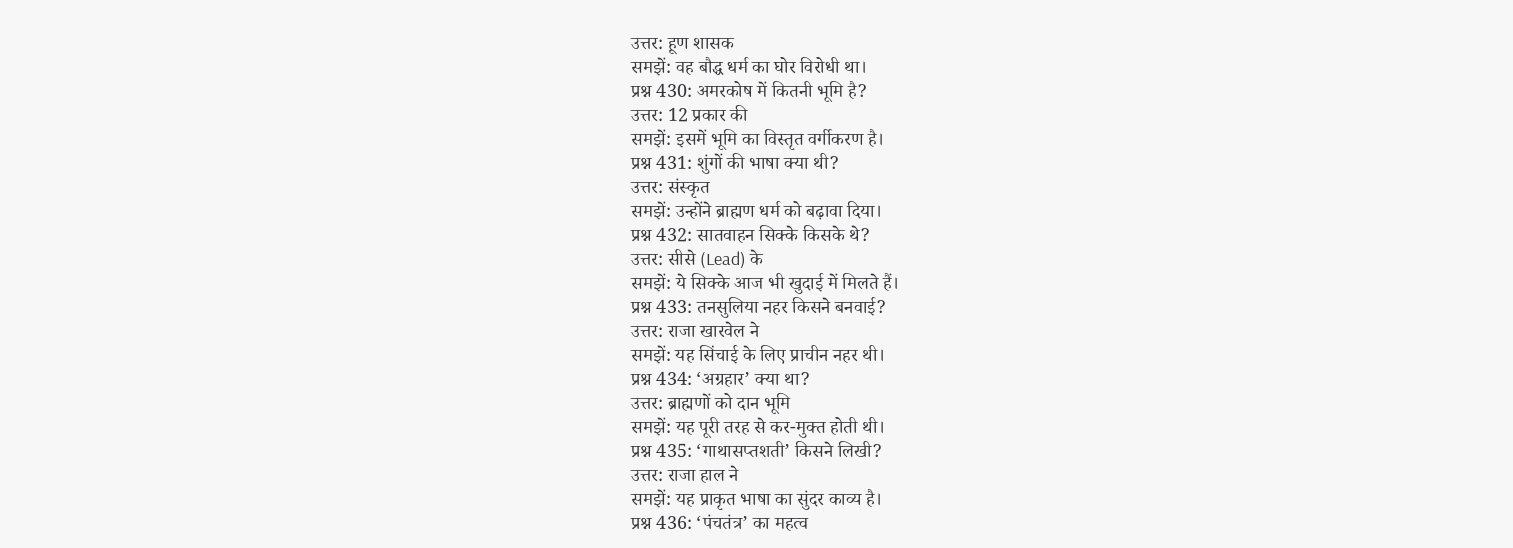उत्तर: हूण शासक
समझें: वह बौद्ध धर्म का घोर विरोधी था।
प्रश्न 430: अमरकोष में कितनी भूमि है?
उत्तर: 12 प्रकार की
समझें: इसमें भूमि का विस्तृत वर्गीकरण है।
प्रश्न 431: शुंगों की भाषा क्या थी?
उत्तर: संस्कृत
समझें: उन्होंने ब्राह्मण धर्म को बढ़ावा दिया।
प्रश्न 432: सातवाहन सिक्के किसके थे?
उत्तर: सीसे (Lead) के
समझें: ये सिक्के आज भी खुदाई में मिलते हैं।
प्रश्न 433: तनसुलिया नहर किसने बनवाई?
उत्तर: राजा खारवेल ने
समझें: यह सिंचाई के लिए प्राचीन नहर थी।
प्रश्न 434: ‘अग्रहार’ क्या था?
उत्तर: ब्राह्मणों को दान भूमि
समझें: यह पूरी तरह से कर-मुक्त होती थी।
प्रश्न 435: ‘गाथासप्तशती’ किसने लिखी?
उत्तर: राजा हाल ने
समझें: यह प्राकृत भाषा का सुंदर काव्य है।
प्रश्न 436: ‘पंचतंत्र’ का महत्व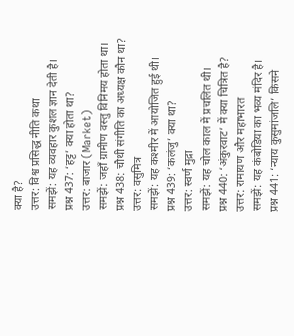क्या है?
उत्तर: विश्व प्रसिद्ध नीति कथा
समझें: यह व्यवहार कुशल ज्ञान देती है।
प्रश्न 437: ‘हट्ट’ क्या होता था?
उत्तर: बाजार (Market)
समझें: जहाँ ग्रामीण वस्तु विनिमय होता था।
प्रश्न 438: चौथी संगीति का अध्यक्ष कौन था?
उत्तर: वसुमित्र
समझें: यह कश्मीर में आयोजित हुई थी।
प्रश्न 439: ‘कलंजु’ क्या था?
उत्तर: स्वर्ण मुद्रा
समझें: यह चोल काल में प्रचलित थी।
प्रश्न 440: ‘अंकुरवाट’ में क्या चित्रित है?
उत्तर: रामायण और महाभारत
समझें: यह कंबोडिया का भव्य मंदिर है।
प्रश्न 441: ‘न्याय कुसुमांजलि’ किसने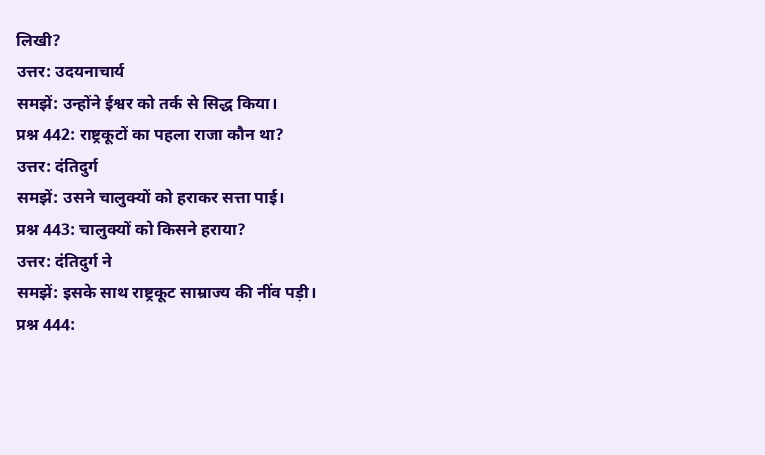लिखी?
उत्तर: उदयनाचार्य
समझें: उन्होंने ईश्वर को तर्क से सिद्ध किया।
प्रश्न 442: राष्ट्रकूटों का पहला राजा कौन था?
उत्तर: दंतिदुर्ग
समझें: उसने चालुक्यों को हराकर सत्ता पाई।
प्रश्न 443: चालुक्यों को किसने हराया?
उत्तर: दंतिदुर्ग ने
समझें: इसके साथ राष्ट्रकूट साम्राज्य की नींव पड़ी।
प्रश्न 444: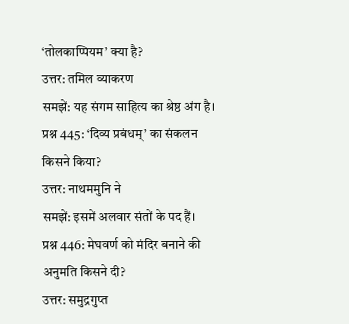‘तोलकाप्पियम’ क्या है?
उत्तर: तमिल व्याकरण
समझें: यह संगम साहित्य का श्रेष्ठ अंग है।
प्रश्न 445: ‘दिव्य प्रबंधम्’ का संकलन किसने किया?
उत्तर: नाथममुनि ने
समझें: इसमें अलवार संतों के पद हैं।
प्रश्न 446: मेघवर्ण को मंदिर बनाने की अनुमति किसने दी?
उत्तर: समुद्रगुप्त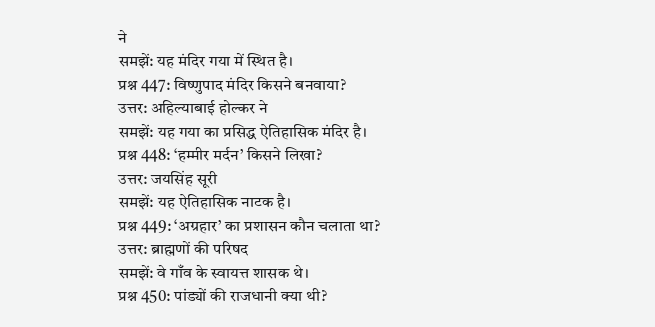ने
समझें: यह मंदिर गया में स्थित है।
प्रश्न 447: विष्णुपाद मंदिर किसने बनवाया?
उत्तर: अहिल्याबाई होल्कर ने
समझें: यह गया का प्रसिद्ध ऐतिहासिक मंदिर है।
प्रश्न 448: ‘हम्मीर मर्दन’ किसने लिखा?
उत्तर: जयसिंह सूरी
समझें: यह ऐतिहासिक नाटक है।
प्रश्न 449: ‘अग्रहार’ का प्रशासन कौन चलाता था?
उत्तर: ब्राह्मणों की परिषद
समझें: वे गाँव के स्वायत्त शासक थे।
प्रश्न 450: पांड्यों की राजधानी क्या थी?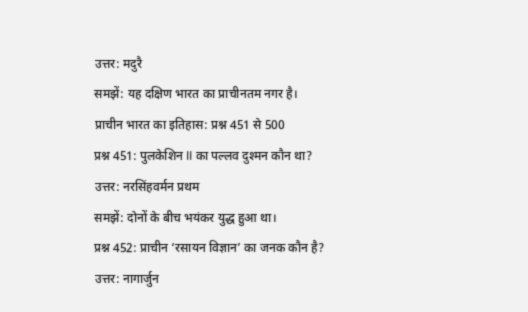उत्तर: मदुरै
समझें: यह दक्षिण भारत का प्राचीनतम नगर है।
प्राचीन भारत का इतिहास: प्रश्न 451 से 500
प्रश्न 451: पुलकेशिन II का पल्लव दुश्मन कौन था?
उत्तर: नरसिंहवर्मन प्रथम
समझें: दोनों के बीच भयंकर युद्ध हुआ था।
प्रश्न 452: प्राचीन ‘रसायन विज्ञान’ का जनक कौन है?
उत्तर: नागार्जुन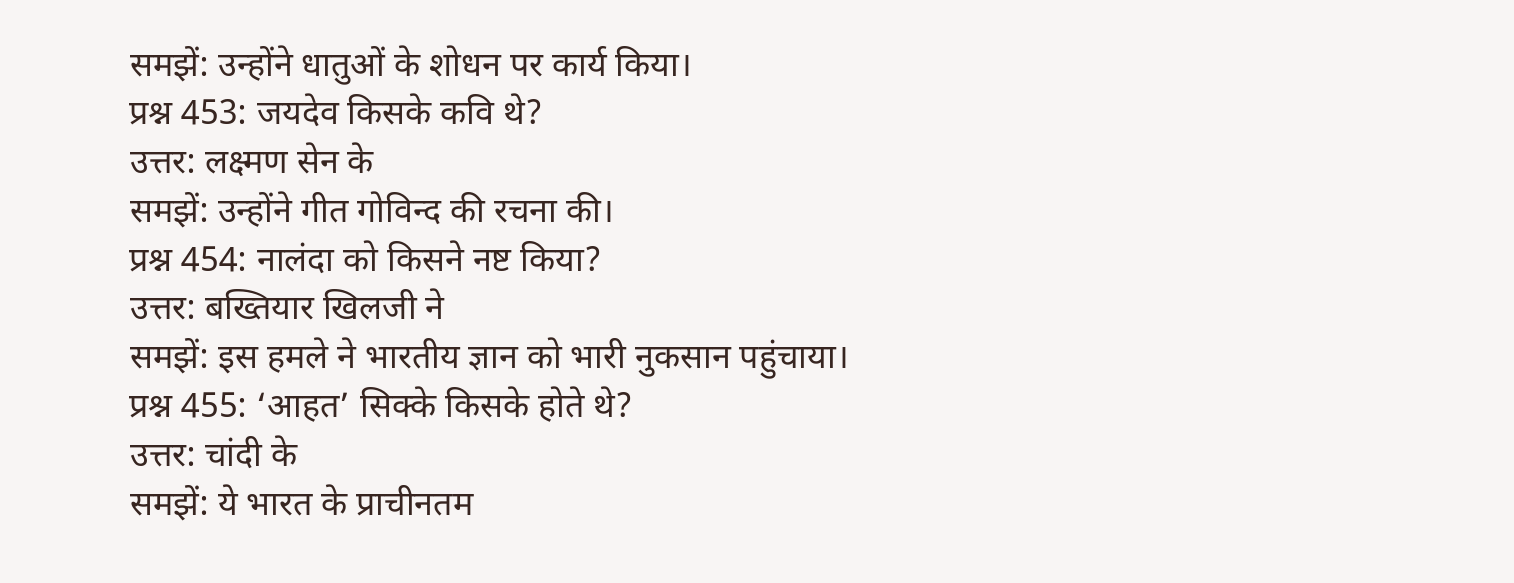समझें: उन्होंने धातुओं के शोधन पर कार्य किया।
प्रश्न 453: जयदेव किसके कवि थे?
उत्तर: लक्ष्मण सेन के
समझें: उन्होंने गीत गोविन्द की रचना की।
प्रश्न 454: नालंदा को किसने नष्ट किया?
उत्तर: बख्तियार खिलजी ने
समझें: इस हमले ने भारतीय ज्ञान को भारी नुकसान पहुंचाया।
प्रश्न 455: ‘आहत’ सिक्के किसके होते थे?
उत्तर: चांदी के
समझें: ये भारत के प्राचीनतम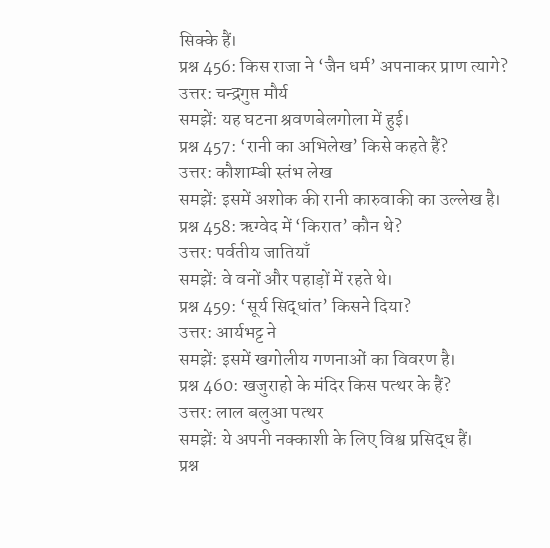सिक्के हैं।
प्रश्न 456: किस राजा ने ‘जैन धर्म’ अपनाकर प्राण त्यागे?
उत्तर: चन्द्रगुप्त मौर्य
समझें: यह घटना श्रवणबेलगोला में हुई।
प्रश्न 457: ‘रानी का अभिलेख’ किसे कहते हैं?
उत्तर: कौशाम्बी स्तंभ लेख
समझें: इसमें अशोक की रानी कारुवाकी का उल्लेख है।
प्रश्न 458: ऋग्वेद में ‘किरात’ कौन थे?
उत्तर: पर्वतीय जातियाँ
समझें: वे वनों और पहाड़ों में रहते थे।
प्रश्न 459: ‘सूर्य सिद्धांत’ किसने दिया?
उत्तर: आर्यभट्ट ने
समझें: इसमें खगोलीय गणनाओं का विवरण है।
प्रश्न 460: खजुराहो के मंदिर किस पत्थर के हैं?
उत्तर: लाल बलुआ पत्थर
समझें: ये अपनी नक्काशी के लिए विश्व प्रसिद्ध हैं।
प्रश्न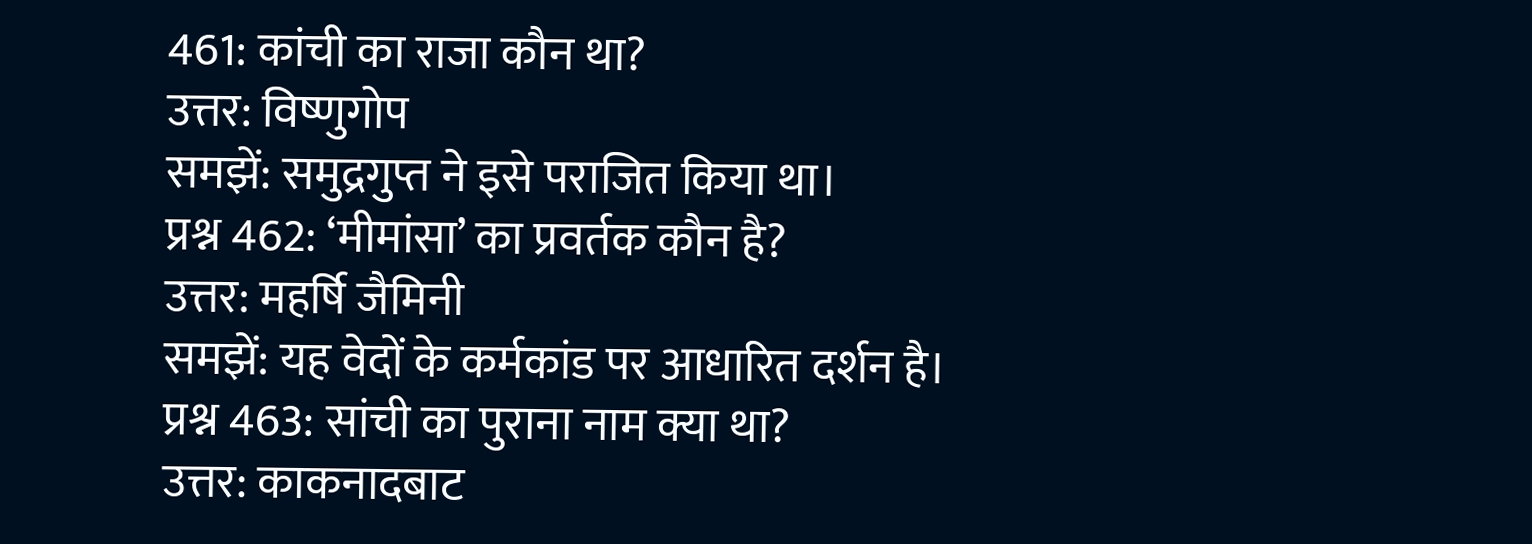461: कांची का राजा कौन था?
उत्तर: विष्णुगोप
समझें: समुद्रगुप्त ने इसे पराजित किया था।
प्रश्न 462: ‘मीमांसा’ का प्रवर्तक कौन है?
उत्तर: महर्षि जैमिनी
समझें: यह वेदों के कर्मकांड पर आधारित दर्शन है।
प्रश्न 463: सांची का पुराना नाम क्या था?
उत्तर: काकनादबाट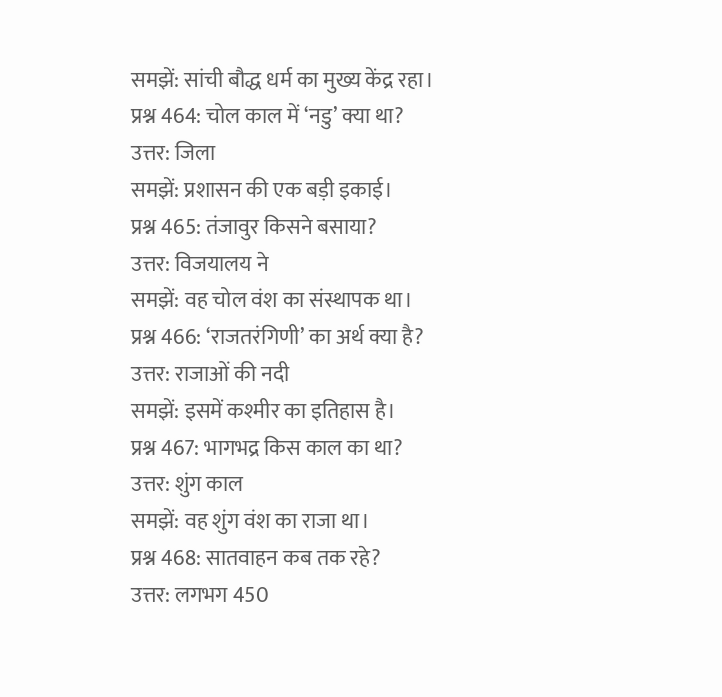समझें: सांची बौद्ध धर्म का मुख्य केंद्र रहा।
प्रश्न 464: चोल काल में ‘नडु’ क्या था?
उत्तर: जिला
समझें: प्रशासन की एक बड़ी इकाई।
प्रश्न 465: तंजावुर किसने बसाया?
उत्तर: विजयालय ने
समझें: वह चोल वंश का संस्थापक था।
प्रश्न 466: ‘राजतरंगिणी’ का अर्थ क्या है?
उत्तर: राजाओं की नदी
समझें: इसमें कश्मीर का इतिहास है।
प्रश्न 467: भागभद्र किस काल का था?
उत्तर: शुंग काल
समझें: वह शुंग वंश का राजा था।
प्रश्न 468: सातवाहन कब तक रहे?
उत्तर: लगभग 450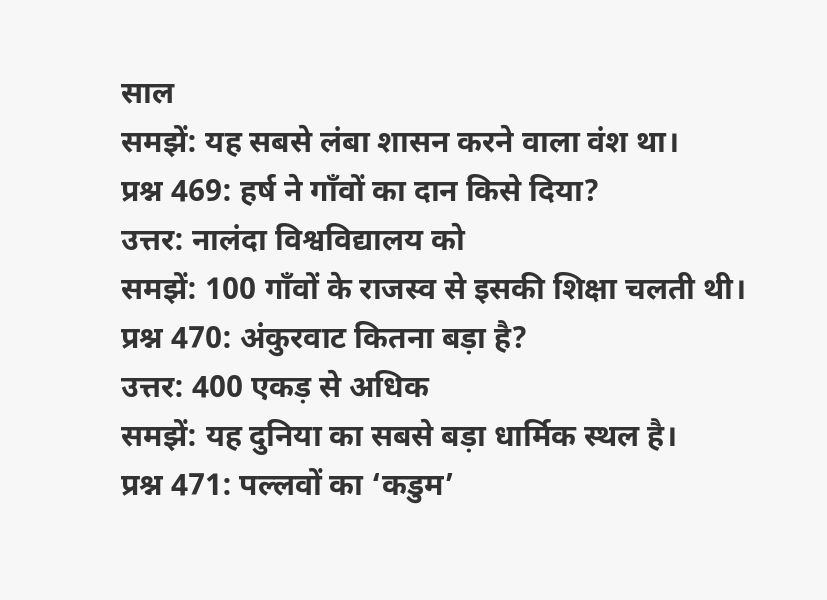साल
समझें: यह सबसे लंबा शासन करने वाला वंश था।
प्रश्न 469: हर्ष ने गाँवों का दान किसे दिया?
उत्तर: नालंदा विश्वविद्यालय को
समझें: 100 गाँवों के राजस्व से इसकी शिक्षा चलती थी।
प्रश्न 470: अंकुरवाट कितना बड़ा है?
उत्तर: 400 एकड़ से अधिक
समझें: यह दुनिया का सबसे बड़ा धार्मिक स्थल है।
प्रश्न 471: पल्लवों का ‘कडुम’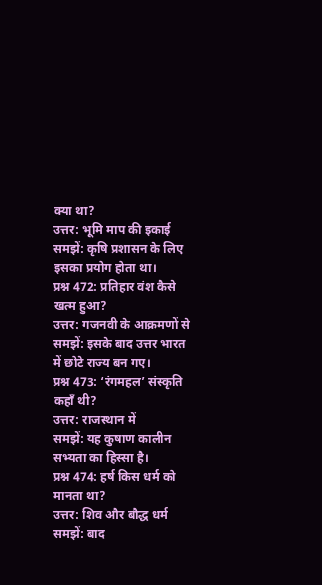क्या था?
उत्तर: भूमि माप की इकाई
समझें: कृषि प्रशासन के लिए इसका प्रयोग होता था।
प्रश्न 472: प्रतिहार वंश कैसे खत्म हुआ?
उत्तर: गजनवी के आक्रमणों से
समझें: इसके बाद उत्तर भारत में छोटे राज्य बन गए।
प्रश्न 473: ‘रंगमहल’ संस्कृति कहाँ थी?
उत्तर: राजस्थान में
समझें: यह कुषाण कालीन सभ्यता का हिस्सा है।
प्रश्न 474: हर्ष किस धर्म को मानता था?
उत्तर: शिव और बौद्ध धर्म
समझें: बाद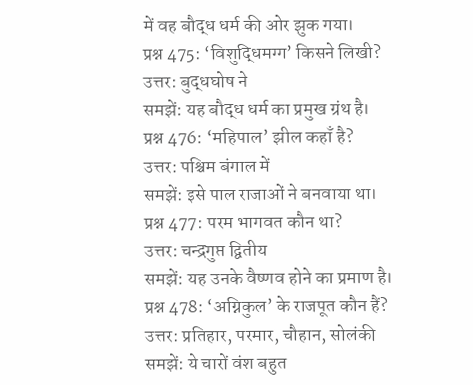में वह बौद्ध धर्म की ओर झुक गया।
प्रश्न 475: ‘विशुद्धिमग्ग’ किसने लिखी?
उत्तर: बुद्धघोष ने
समझें: यह बौद्ध धर्म का प्रमुख ग्रंथ है।
प्रश्न 476: ‘महिपाल’ झील कहाँ है?
उत्तर: पश्चिम बंगाल में
समझें: इसे पाल राजाओं ने बनवाया था।
प्रश्न 477: परम भागवत कौन था?
उत्तर: चन्द्रगुप्त द्वितीय
समझें: यह उनके वैष्णव होने का प्रमाण है।
प्रश्न 478: ‘अग्निकुल’ के राजपूत कौन हैं?
उत्तर: प्रतिहार, परमार, चौहान, सोलंकी
समझें: ये चारों वंश बहुत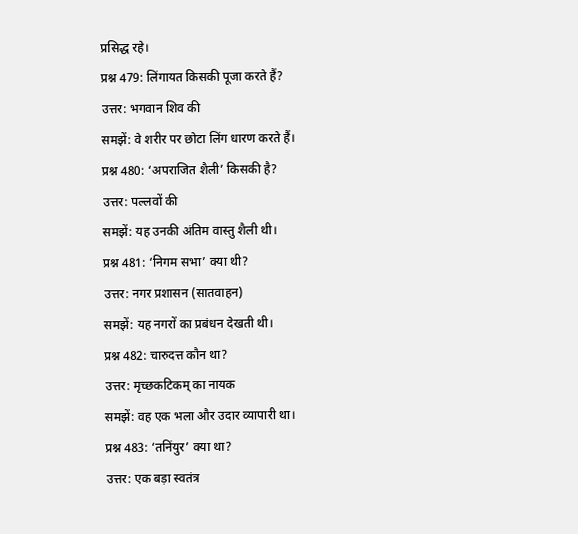प्रसिद्ध रहे।
प्रश्न 479: लिंगायत किसकी पूजा करते हैं?
उत्तर: भगवान शिव की
समझें: वे शरीर पर छोटा लिंग धारण करते हैं।
प्रश्न 480: ‘अपराजित शैली’ किसकी है?
उत्तर: पल्लवों की
समझें: यह उनकी अंतिम वास्तु शैली थी।
प्रश्न 481: ‘निगम सभा’ क्या थी?
उत्तर: नगर प्रशासन (सातवाहन)
समझें: यह नगरों का प्रबंधन देखती थी।
प्रश्न 482: चारुदत्त कौन था?
उत्तर: मृच्छकटिकम् का नायक
समझें: वह एक भला और उदार व्यापारी था।
प्रश्न 483: ‘तनिंयुर’ क्या था?
उत्तर: एक बड़ा स्वतंत्र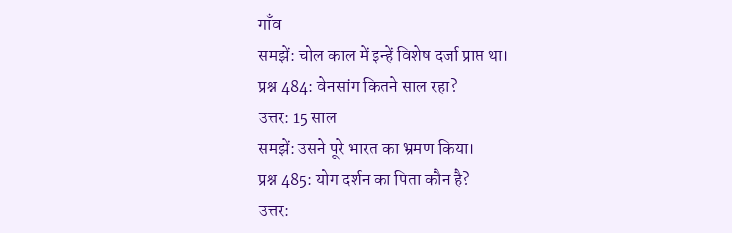गाँव
समझें: चोल काल में इन्हें विशेष दर्जा प्राप्त था।
प्रश्न 484: वेनसांग कितने साल रहा?
उत्तर: 15 साल
समझें: उसने पूरे भारत का भ्रमण किया।
प्रश्न 485: योग दर्शन का पिता कौन है?
उत्तर: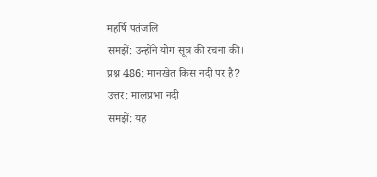महर्षि पतंजलि
समझें: उन्होंने योग सूत्र की रचना की।
प्रश्न 486: मानखेत किस नदी पर है?
उत्तर: मालप्रभा नदी
समझें: यह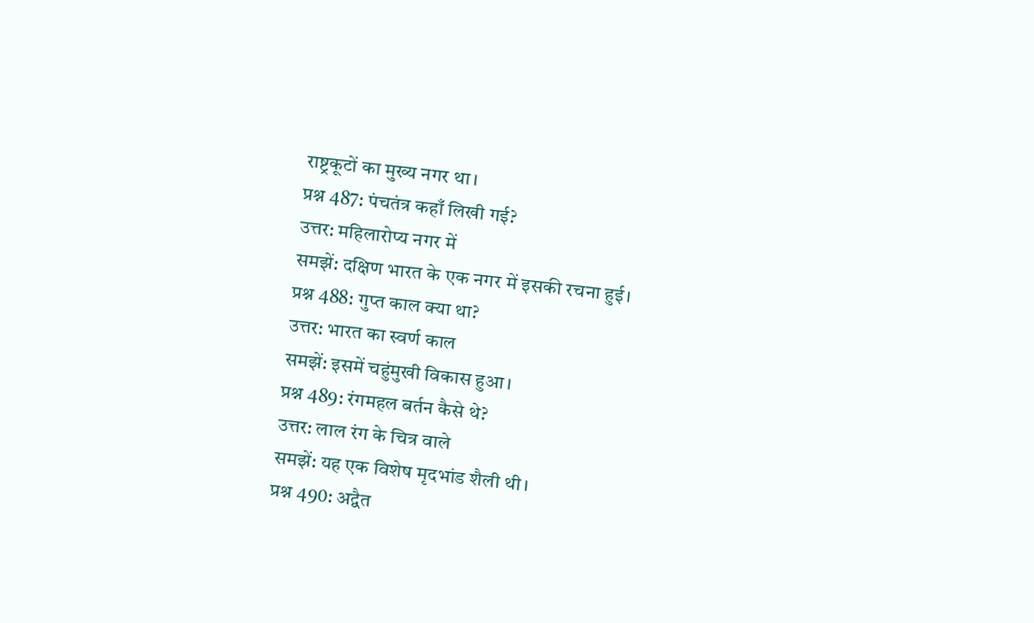राष्ट्रकूटों का मुख्य नगर था।
प्रश्न 487: पंचतंत्र कहाँ लिखी गई?
उत्तर: महिलारोप्य नगर में
समझें: दक्षिण भारत के एक नगर में इसकी रचना हुई।
प्रश्न 488: गुप्त काल क्या था?
उत्तर: भारत का स्वर्ण काल
समझें: इसमें चहुंमुखी विकास हुआ।
प्रश्न 489: रंगमहल बर्तन कैसे थे?
उत्तर: लाल रंग के चित्र वाले
समझें: यह एक विशेष मृदभांड शैली थी।
प्रश्न 490: अद्वैत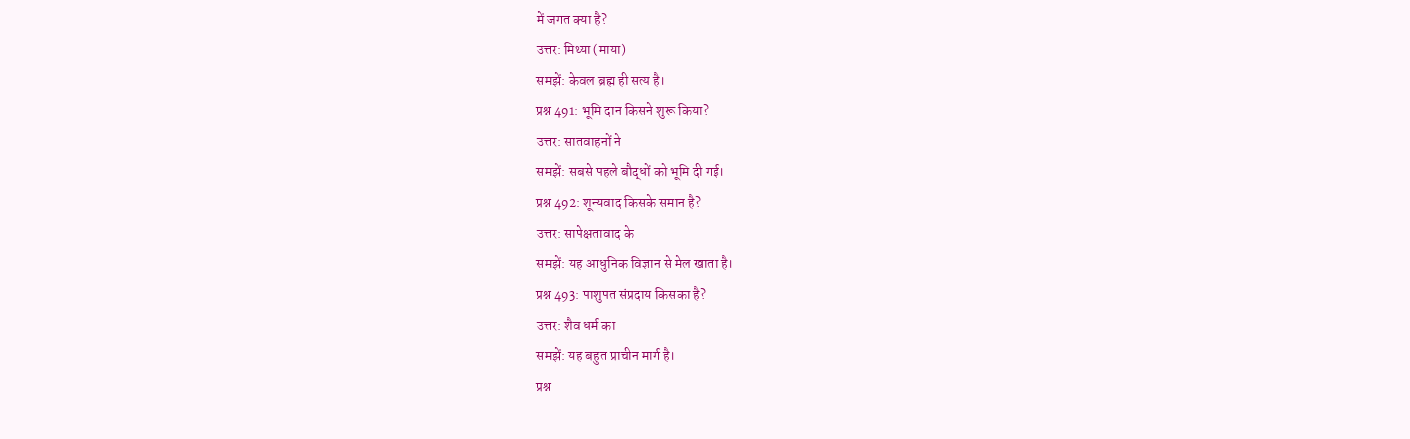में जगत क्या है?
उत्तर: मिथ्या (माया)
समझें: केवल ब्रह्म ही सत्य है।
प्रश्न 491: भूमि दान किसने शुरू किया?
उत्तर: सातवाहनों ने
समझें: सबसे पहले बौद्धों को भूमि दी गई।
प्रश्न 492: शून्यवाद किसके समान है?
उत्तर: सापेक्षतावाद के
समझें: यह आधुनिक विज्ञान से मेल खाता है।
प्रश्न 493: पाशुपत संप्रदाय किसका है?
उत्तर: शैव धर्म का
समझें: यह बहुत प्राचीन मार्ग है।
प्रश्न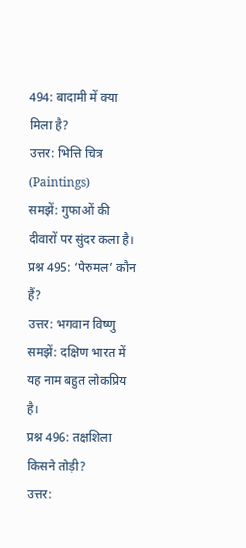494: बादामी में क्या मिला है?
उत्तर: भित्ति चित्र (Paintings)
समझें: गुफाओं की दीवारों पर सुंदर कला है।
प्रश्न 495: ‘पेरुमल’ कौन हैं?
उत्तर: भगवान विष्णु
समझें: दक्षिण भारत में यह नाम बहुत लोकप्रिय है।
प्रश्न 496: तक्षशिला किसने तोड़ी?
उत्तर: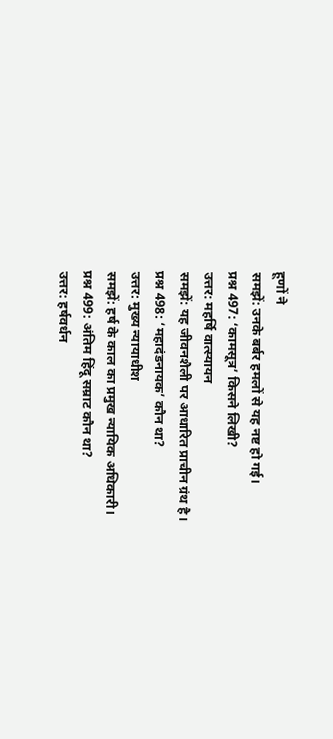हूणों ने
समझें: उनके बर्बर हमलों से यह नष्ट हो गई।
प्रश्न 497: ‘कामसूत्र’ किसने लिखी?
उत्तर: महर्षि वात्स्यायन
समझें: यह जीवनशैली पर आधारित प्राचीन ग्रंथ है।
प्रश्न 498: ‘महादंडनायक’ कौन था?
उत्तर: मुख्य न्यायाधीश
समझें: हर्ष के काल का प्रमुख न्यायिक अधिकारी।
प्रश्न 499: अंतिम हिंदू सम्राट कौन था?
उत्तर: हर्षवर्धन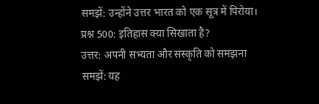समझें: उन्होंने उत्तर भारत को एक सूत्र में पिरोया।
प्रश्न 500: इतिहास क्या सिखाता है?
उत्तर: अपनी सभ्यता और संस्कृति को समझना
समझें: यह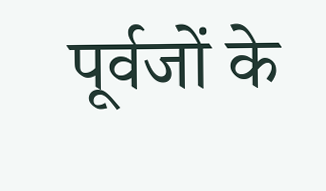पूर्वजों के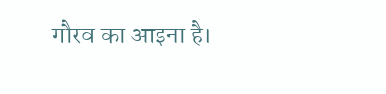गौरव का आइना है।